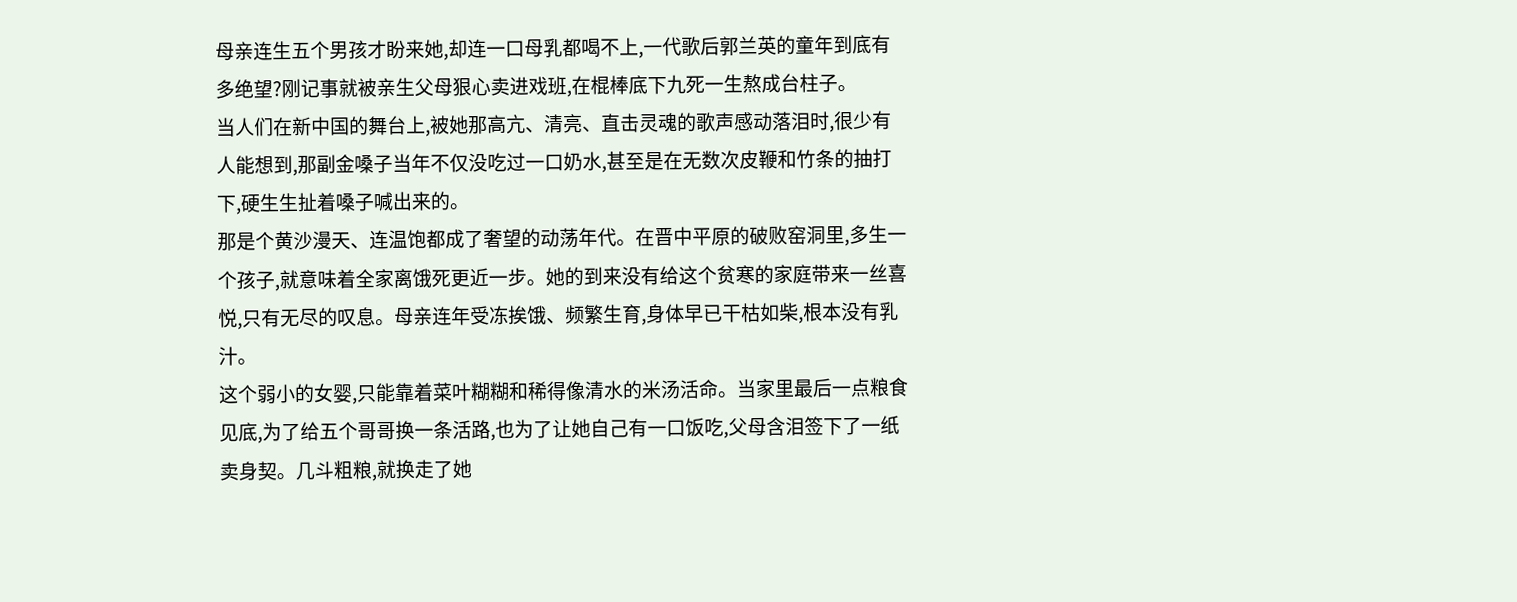母亲连生五个男孩才盼来她,却连一口母乳都喝不上,一代歌后郭兰英的童年到底有多绝望?刚记事就被亲生父母狠心卖进戏班,在棍棒底下九死一生熬成台柱子。
当人们在新中国的舞台上,被她那高亢、清亮、直击灵魂的歌声感动落泪时,很少有人能想到,那副金嗓子当年不仅没吃过一口奶水,甚至是在无数次皮鞭和竹条的抽打下,硬生生扯着嗓子喊出来的。
那是个黄沙漫天、连温饱都成了奢望的动荡年代。在晋中平原的破败窑洞里,多生一个孩子,就意味着全家离饿死更近一步。她的到来没有给这个贫寒的家庭带来一丝喜悦,只有无尽的叹息。母亲连年受冻挨饿、频繁生育,身体早已干枯如柴,根本没有乳汁。
这个弱小的女婴,只能靠着菜叶糊糊和稀得像清水的米汤活命。当家里最后一点粮食见底,为了给五个哥哥换一条活路,也为了让她自己有一口饭吃,父母含泪签下了一纸卖身契。几斗粗粮,就换走了她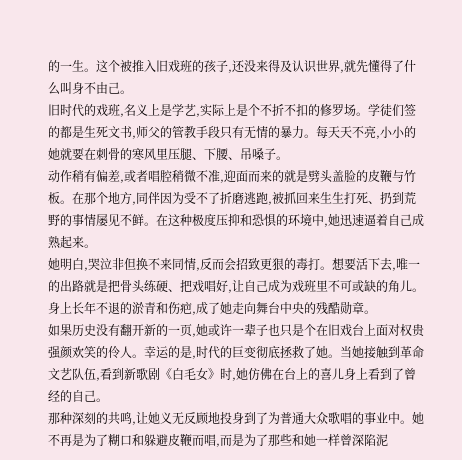的一生。这个被推入旧戏班的孩子,还没来得及认识世界,就先懂得了什么叫身不由己。
旧时代的戏班,名义上是学艺,实际上是个不折不扣的修罗场。学徒们签的都是生死文书,师父的管教手段只有无情的暴力。每天天不亮,小小的她就要在刺骨的寒风里压腿、下腰、吊嗓子。
动作稍有偏差,或者唱腔稍微不准,迎面而来的就是劈头盖脸的皮鞭与竹板。在那个地方,同伴因为受不了折磨逃跑,被抓回来生生打死、扔到荒野的事情屡见不鲜。在这种极度压抑和恐惧的环境中,她迅速逼着自己成熟起来。
她明白,哭泣非但换不来同情,反而会招致更狠的毒打。想要活下去,唯一的出路就是把骨头练硬、把戏唱好,让自己成为戏班里不可或缺的角儿。身上长年不退的淤青和伤疤,成了她走向舞台中央的残酷勋章。
如果历史没有翻开新的一页,她或许一辈子也只是个在旧戏台上面对权贵强颜欢笑的伶人。幸运的是,时代的巨变彻底拯救了她。当她接触到革命文艺队伍,看到新歌剧《白毛女》时,她仿佛在台上的喜儿身上看到了曾经的自己。
那种深刻的共鸣,让她义无反顾地投身到了为普通大众歌唱的事业中。她不再是为了糊口和躲避皮鞭而唱,而是为了那些和她一样曾深陷泥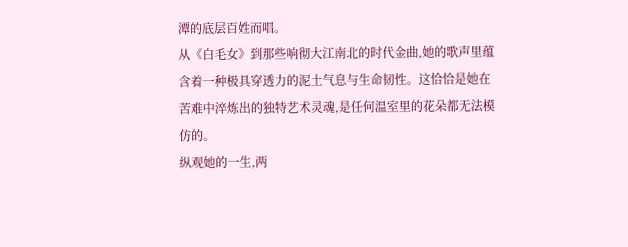潭的底层百姓而唱。
从《白毛女》到那些响彻大江南北的时代金曲,她的歌声里蕴含着一种极具穿透力的泥土气息与生命韧性。这恰恰是她在苦难中淬炼出的独特艺术灵魂,是任何温室里的花朵都无法模仿的。
纵观她的一生,两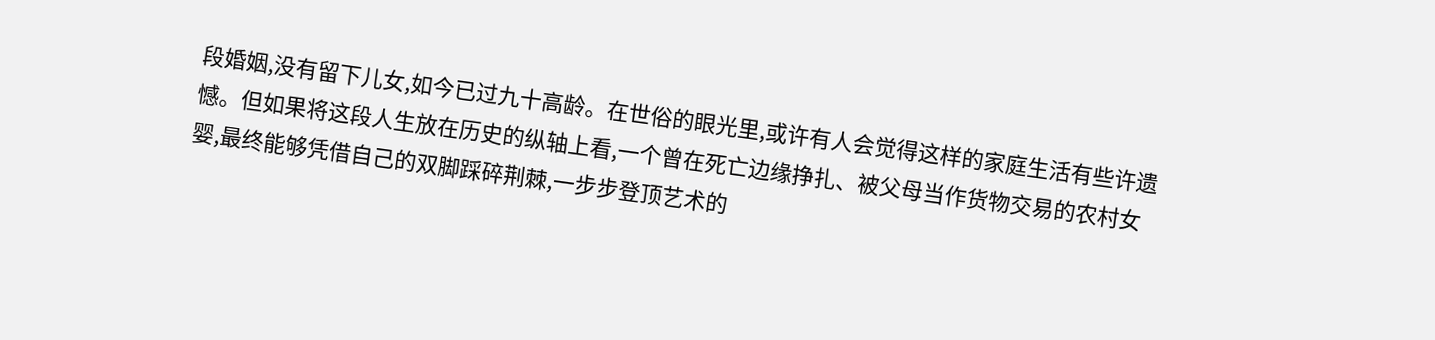段婚姻,没有留下儿女,如今已过九十高龄。在世俗的眼光里,或许有人会觉得这样的家庭生活有些许遗憾。但如果将这段人生放在历史的纵轴上看,一个曾在死亡边缘挣扎、被父母当作货物交易的农村女婴,最终能够凭借自己的双脚踩碎荆棘,一步步登顶艺术的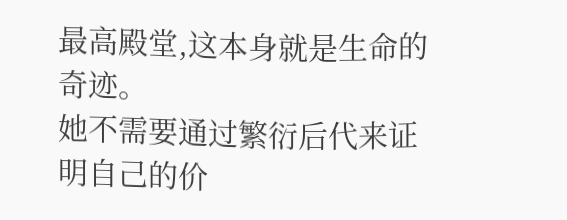最高殿堂,这本身就是生命的奇迹。
她不需要通过繁衍后代来证明自己的价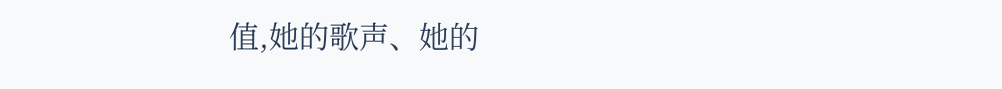值,她的歌声、她的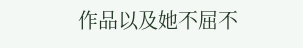作品以及她不屈不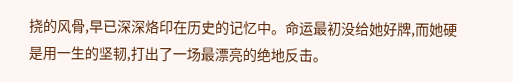挠的风骨,早已深深烙印在历史的记忆中。命运最初没给她好牌,而她硬是用一生的坚韧,打出了一场最漂亮的绝地反击。